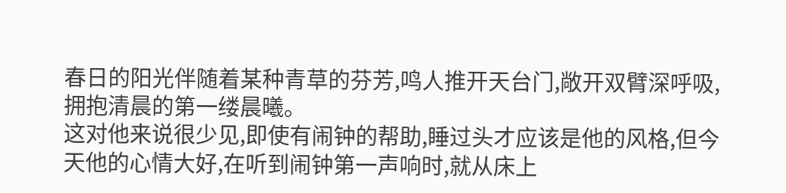春日的阳光伴随着某种青草的芬芳,鸣人推开天台门,敞开双臂深呼吸,拥抱清晨的第一缕晨曦。
这对他来说很少见,即使有闹钟的帮助,睡过头才应该是他的风格,但今天他的心情大好,在听到闹钟第一声响时,就从床上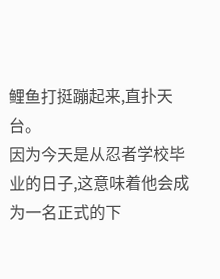鲤鱼打挺蹦起来,直扑天台。
因为今天是从忍者学校毕业的日子,这意味着他会成为一名正式的下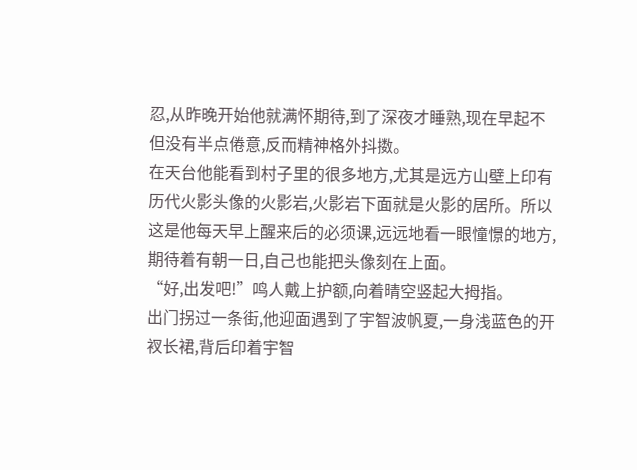忍,从昨晚开始他就满怀期待,到了深夜才睡熟,现在早起不但没有半点倦意,反而精神格外抖擞。
在天台他能看到村子里的很多地方,尤其是远方山壁上印有历代火影头像的火影岩,火影岩下面就是火影的居所。所以这是他每天早上醒来后的必须课,远远地看一眼憧憬的地方,期待着有朝一日,自己也能把头像刻在上面。
“好,出发吧!”鸣人戴上护额,向着晴空竖起大拇指。
出门拐过一条街,他迎面遇到了宇智波帆夏,一身浅蓝色的开衩长裙,背后印着宇智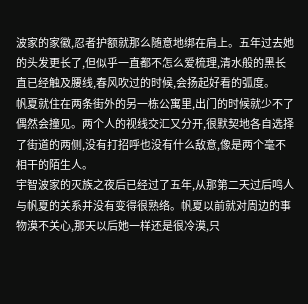波家的家徽,忍者护额就那么随意地绑在肩上。五年过去她的头发更长了,但似乎一直都不怎么爱梳理,清水般的黑长直已经触及腰线,春风吹过的时候,会扬起好看的弧度。
帆夏就住在两条街外的另一栋公寓里,出门的时候就少不了偶然会撞见。两个人的视线交汇又分开,很默契地各自选择了街道的两侧,没有打招呼也没有什么敌意,像是两个毫不相干的陌生人。
宇智波家的灭族之夜后已经过了五年,从那第二天过后鸣人与帆夏的关系并没有变得很熟络。帆夏以前就对周边的事物漠不关心,那天以后她一样还是很冷漠,只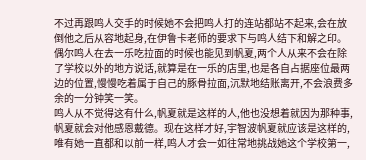不过再跟鸣人交手的时候她不会把鸣人打的连站都站不起来,会在放倒他之后从容地起身,在伊鲁卡老师的要求下与鸣人结下和解之印。
偶尔鸣人在去一乐吃拉面的时候也能见到帆夏,两个人从来不会在除了学校以外的地方说话,就算是在一乐的店里,也是各自占据座位最两边的位置,慢慢吃着属于自己的豚骨拉面,沉默地结账离开,不会浪费多余的一分钟笑一笑。
鸣人从不觉得这有什么,帆夏就是这样的人,他也没想着就因为那种事,帆夏就会对他感恩戴德。现在这样才好,宇智波帆夏就应该是这样的,唯有她一直都和以前一样,鸣人才会一如往常地挑战她这个学校第一,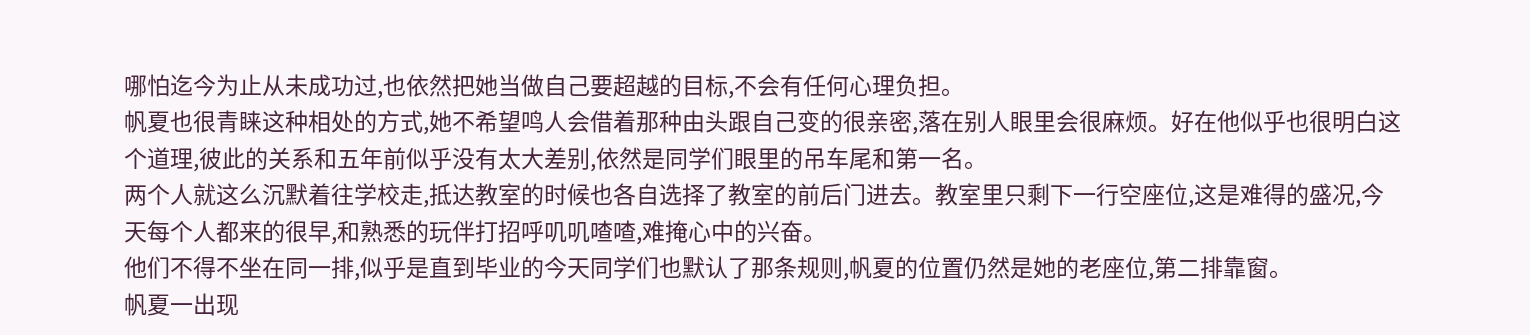哪怕迄今为止从未成功过,也依然把她当做自己要超越的目标,不会有任何心理负担。
帆夏也很青睐这种相处的方式,她不希望鸣人会借着那种由头跟自己变的很亲密,落在别人眼里会很麻烦。好在他似乎也很明白这个道理,彼此的关系和五年前似乎没有太大差别,依然是同学们眼里的吊车尾和第一名。
两个人就这么沉默着往学校走,抵达教室的时候也各自选择了教室的前后门进去。教室里只剩下一行空座位,这是难得的盛况,今天每个人都来的很早,和熟悉的玩伴打招呼叽叽喳喳,难掩心中的兴奋。
他们不得不坐在同一排,似乎是直到毕业的今天同学们也默认了那条规则,帆夏的位置仍然是她的老座位,第二排靠窗。
帆夏一出现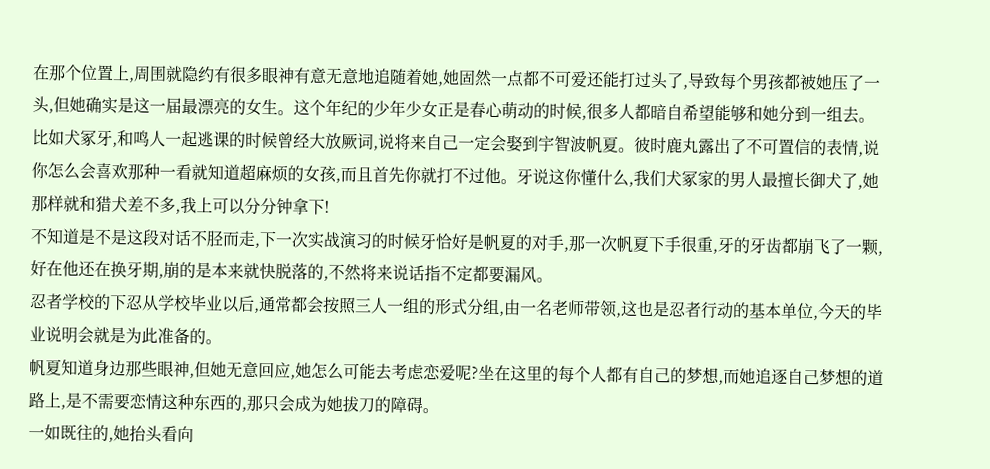在那个位置上,周围就隐约有很多眼神有意无意地追随着她,她固然一点都不可爱还能打过头了,导致每个男孩都被她压了一头,但她确实是这一届最漂亮的女生。这个年纪的少年少女正是春心萌动的时候,很多人都暗自希望能够和她分到一组去。
比如犬冢牙,和鸣人一起逃课的时候曾经大放厥词,说将来自己一定会娶到宇智波帆夏。彼时鹿丸露出了不可置信的表情,说你怎么会喜欢那种一看就知道超麻烦的女孩,而且首先你就打不过他。牙说这你懂什么,我们犬冢家的男人最擅长御犬了,她那样就和猎犬差不多,我上可以分分钟拿下!
不知道是不是这段对话不胫而走,下一次实战演习的时候牙恰好是帆夏的对手,那一次帆夏下手很重,牙的牙齿都崩飞了一颗,好在他还在换牙期,崩的是本来就快脱落的,不然将来说话指不定都要漏风。
忍者学校的下忍从学校毕业以后,通常都会按照三人一组的形式分组,由一名老师带领,这也是忍者行动的基本单位,今天的毕业说明会就是为此准备的。
帆夏知道身边那些眼神,但她无意回应,她怎么可能去考虑恋爱呢?坐在这里的每个人都有自己的梦想,而她追逐自己梦想的道路上,是不需要恋情这种东西的,那只会成为她拔刀的障碍。
一如既往的,她抬头看向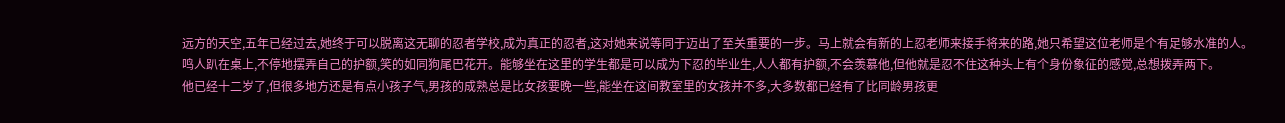远方的天空,五年已经过去,她终于可以脱离这无聊的忍者学校,成为真正的忍者,这对她来说等同于迈出了至关重要的一步。马上就会有新的上忍老师来接手将来的路,她只希望这位老师是个有足够水准的人。
鸣人趴在桌上,不停地摆弄自己的护额,笑的如同狗尾巴花开。能够坐在这里的学生都是可以成为下忍的毕业生,人人都有护额,不会羡慕他,但他就是忍不住这种头上有个身份象征的感觉,总想拨弄两下。
他已经十二岁了,但很多地方还是有点小孩子气,男孩的成熟总是比女孩要晚一些,能坐在这间教室里的女孩并不多,大多数都已经有了比同龄男孩更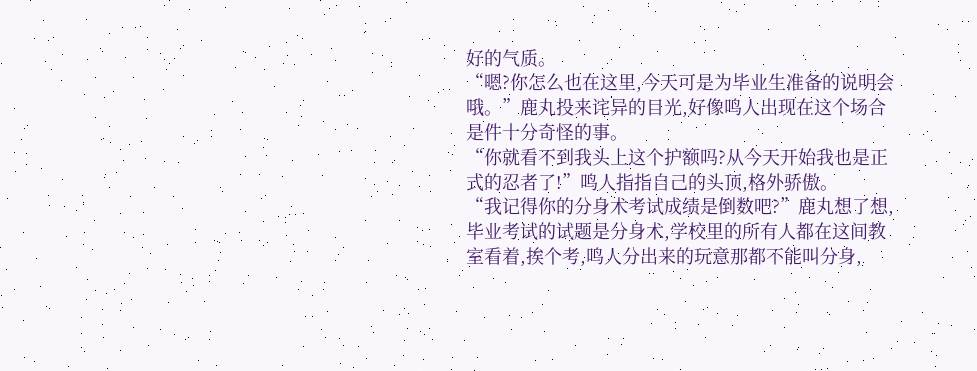好的气质。
“嗯?你怎么也在这里,今天可是为毕业生准备的说明会哦。”鹿丸投来诧异的目光,好像鸣人出现在这个场合是件十分奇怪的事。
“你就看不到我头上这个护额吗?从今天开始我也是正式的忍者了!”鸣人指指自己的头顶,格外骄傲。
“我记得你的分身术考试成绩是倒数吧?”鹿丸想了想,毕业考试的试题是分身术,学校里的所有人都在这间教室看着,挨个考,鸣人分出来的玩意那都不能叫分身,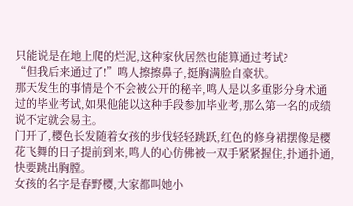只能说是在地上爬的烂泥,这种家伙居然也能算通过考试?
“但我后来通过了!”鸣人擦擦鼻子,挺胸满脸自豪状。
那天发生的事情是个不会被公开的秘辛,鸣人是以多重影分身术通过的毕业考试,如果他能以这种手段参加毕业考,那么第一名的成绩说不定就会易主。
门开了,樱色长发随着女孩的步伐轻轻跳跃,红色的修身裙摆像是樱花飞舞的日子提前到来,鸣人的心仿佛被一双手紧紧握住,扑通扑通,快要跳出胸膛。
女孩的名字是春野樱,大家都叫她小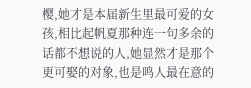樱,她才是本届新生里最可爱的女孩,相比起帆夏那种连一句多余的话都不想说的人,她显然才是那个更可娶的对象,也是鸣人最在意的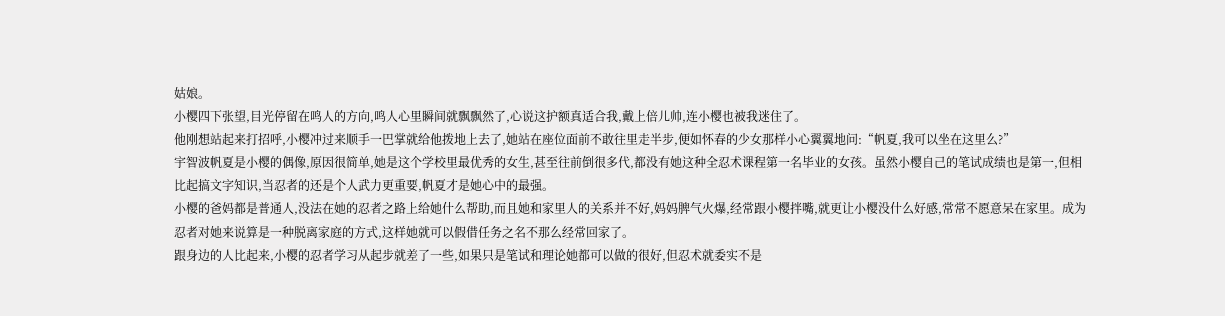姑娘。
小樱四下张望,目光停留在鸣人的方向,鸣人心里瞬间就飘飘然了,心说这护额真适合我,戴上倍儿帅,连小樱也被我迷住了。
他刚想站起来打招呼,小樱冲过来顺手一巴掌就给他拨地上去了,她站在座位面前不敢往里走半步,便如怀春的少女那样小心翼翼地问:“帆夏,我可以坐在这里么?”
宇智波帆夏是小樱的偶像,原因很简单,她是这个学校里最优秀的女生,甚至往前倒很多代,都没有她这种全忍术课程第一名毕业的女孩。虽然小樱自己的笔试成绩也是第一,但相比起搞文字知识,当忍者的还是个人武力更重要,帆夏才是她心中的最强。
小樱的爸妈都是普通人,没法在她的忍者之路上给她什么帮助,而且她和家里人的关系并不好,妈妈脾气火爆,经常跟小樱拌嘴,就更让小樱没什么好感,常常不愿意呆在家里。成为忍者对她来说算是一种脱离家庭的方式,这样她就可以假借任务之名不那么经常回家了。
跟身边的人比起来,小樱的忍者学习从起步就差了一些,如果只是笔试和理论她都可以做的很好,但忍术就委实不是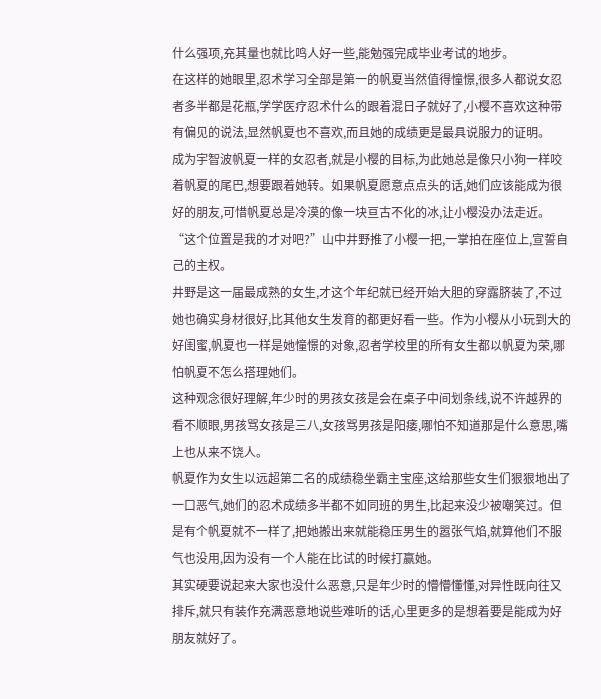什么强项,充其量也就比鸣人好一些,能勉强完成毕业考试的地步。
在这样的她眼里,忍术学习全部是第一的帆夏当然值得憧憬,很多人都说女忍者多半都是花瓶,学学医疗忍术什么的跟着混日子就好了,小樱不喜欢这种带有偏见的说法,显然帆夏也不喜欢,而且她的成绩更是最具说服力的证明。
成为宇智波帆夏一样的女忍者,就是小樱的目标,为此她总是像只小狗一样咬着帆夏的尾巴,想要跟着她转。如果帆夏愿意点点头的话,她们应该能成为很好的朋友,可惜帆夏总是冷漠的像一块亘古不化的冰,让小樱没办法走近。
“这个位置是我的才对吧?”山中井野推了小樱一把,一掌拍在座位上,宣誓自己的主权。
井野是这一届最成熟的女生,才这个年纪就已经开始大胆的穿露脐装了,不过她也确实身材很好,比其他女生发育的都更好看一些。作为小樱从小玩到大的好闺蜜,帆夏也一样是她憧憬的对象,忍者学校里的所有女生都以帆夏为荣,哪怕帆夏不怎么搭理她们。
这种观念很好理解,年少时的男孩女孩是会在桌子中间划条线,说不许越界的看不顺眼,男孩骂女孩是三八,女孩骂男孩是阳痿,哪怕不知道那是什么意思,嘴上也从来不饶人。
帆夏作为女生以远超第二名的成绩稳坐霸主宝座,这给那些女生们狠狠地出了一口恶气,她们的忍术成绩多半都不如同班的男生,比起来没少被嘲笑过。但是有个帆夏就不一样了,把她搬出来就能稳压男生的嚣张气焰,就算他们不服气也没用,因为没有一个人能在比试的时候打赢她。
其实硬要说起来大家也没什么恶意,只是年少时的懵懵懂懂,对异性既向往又排斥,就只有装作充满恶意地说些难听的话,心里更多的是想着要是能成为好朋友就好了。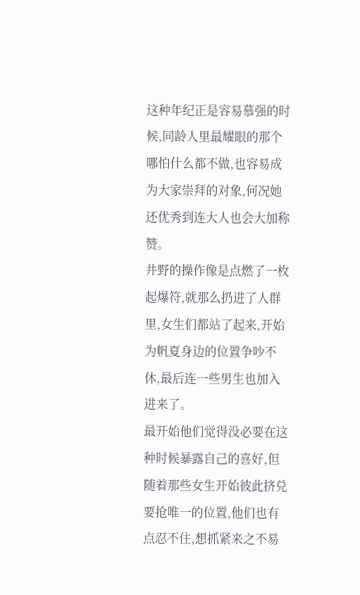这种年纪正是容易慕强的时候,同龄人里最耀眼的那个哪怕什么都不做,也容易成为大家崇拜的对象,何况她还优秀到连大人也会大加称赞。
井野的操作像是点燃了一枚起爆符,就那么扔进了人群里,女生们都站了起来,开始为帆夏身边的位置争吵不休,最后连一些男生也加入进来了。
最开始他们觉得没必要在这种时候暴露自己的喜好,但随着那些女生开始彼此挤兑要抢唯一的位置,他们也有点忍不住,想抓紧来之不易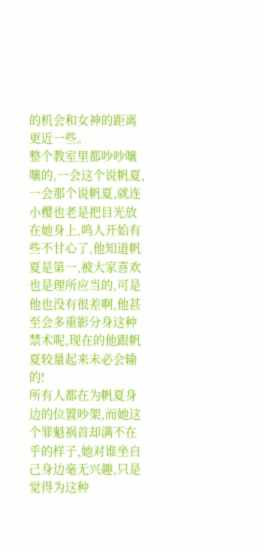的机会和女神的距离更近一些。
整个教室里都吵吵嚷嚷的,一会这个说帆夏,一会那个说帆夏,就连小樱也老是把目光放在她身上,鸣人开始有些不甘心了,他知道帆夏是第一,被大家喜欢也是理所应当的,可是他也没有很差啊,他甚至会多重影分身这种禁术呢,现在的他跟帆夏较量起来未必会输的!
所有人都在为帆夏身边的位置吵架,而她这个罪魁祸首却满不在乎的样子,她对谁坐自己身边毫无兴趣,只是觉得为这种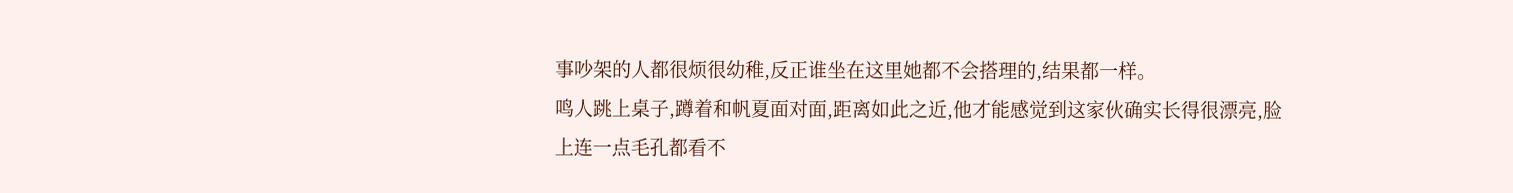事吵架的人都很烦很幼稚,反正谁坐在这里她都不会搭理的,结果都一样。
鸣人跳上桌子,蹲着和帆夏面对面,距离如此之近,他才能感觉到这家伙确实长得很漂亮,脸上连一点毛孔都看不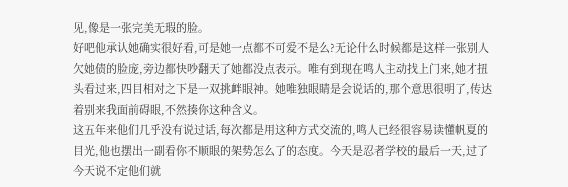见,像是一张完美无瑕的脸。
好吧他承认她确实很好看,可是她一点都不可爱不是么?无论什么时候都是这样一张别人欠她债的脸庞,旁边都快吵翻天了她都没点表示。唯有到现在鸣人主动找上门来,她才扭头看过来,四目相对之下是一双挑衅眼神。她唯独眼睛是会说话的,那个意思很明了,传达着别来我面前碍眼,不然揍你这种含义。
这五年来他们几乎没有说过话,每次都是用这种方式交流的,鸣人已经很容易读懂帆夏的目光,他也摆出一副看你不顺眼的架势怎么了的态度。今天是忍者学校的最后一天,过了今天说不定他们就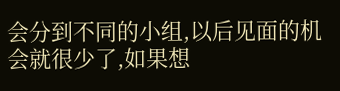会分到不同的小组,以后见面的机会就很少了,如果想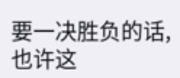要一决胜负的话,也许这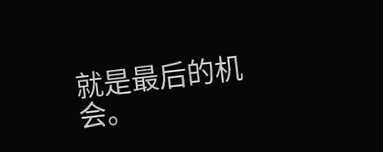就是最后的机会。